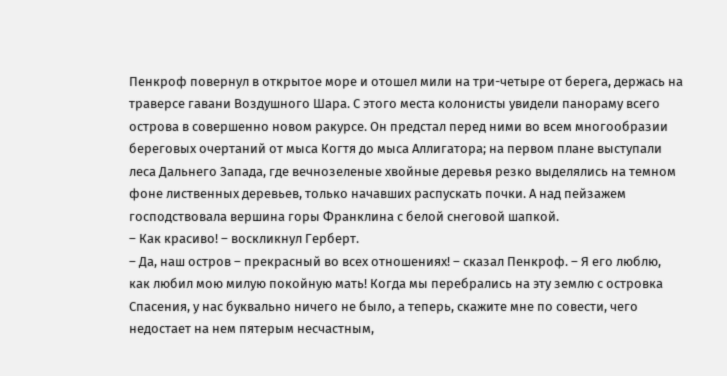Пенкроф повернул в открытое море и отошел мили на три-четыре от берега, держась на траверсе гавани Воздушного Шара. С этого места колонисты увидели панораму всего острова в совершенно новом ракурсе. Он предстал перед ними во всем многообразии береговых очертаний от мыса Когтя до мыса Аллигатора; на первом плане выступали леса Дальнего Запада, где вечнозеленые хвойные деревья резко выделялись на темном фоне лиственных деревьев, только начавших распускать почки. А над пейзажем господствовала вершина горы Франклина с белой снеговой шапкой.
– Как красиво! – воскликнул Герберт.
– Да, наш остров – прекрасный во всех отношениях! – сказал Пенкроф. – Я его люблю, как любил мою милую покойную мать! Когда мы перебрались на эту землю с островка Спасения, у нас буквально ничего не было, а теперь, скажите мне по совести, чего недостает на нем пятерым несчастным,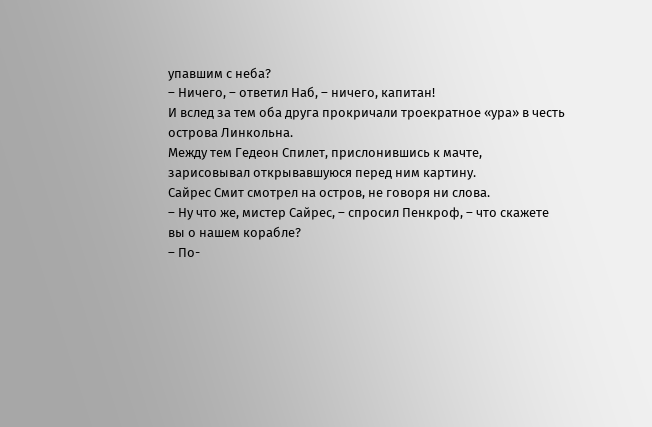упавшим с неба?
– Ничего, – ответил Наб, – ничего, капитан!
И вслед за тем оба друга прокричали троекратное «ура» в честь острова Линкольна.
Между тем Гедеон Спилет, прислонившись к мачте, зарисовывал открывавшуюся перед ним картину.
Сайрес Смит смотрел на остров, не говоря ни слова.
– Ну что же, мистер Сайрес, – спросил Пенкроф, – что скажете вы о нашем корабле?
– По-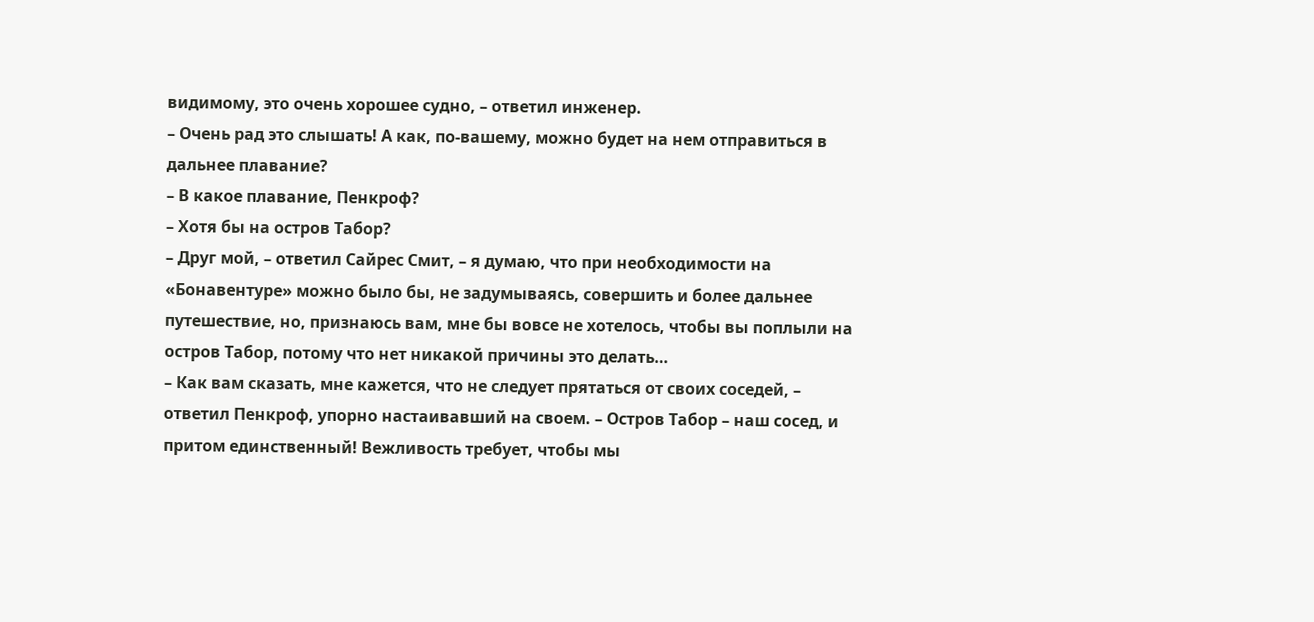видимому, это очень хорошее судно, – ответил инженер.
– Очень рад это слышать! А как, по-вашему, можно будет на нем отправиться в дальнее плавание?
– В какое плавание, Пенкроф?
– Хотя бы на остров Табор?
– Друг мой, – ответил Сайрес Смит, – я думаю, что при необходимости на «Бонавентуре» можно было бы, не задумываясь, совершить и более дальнее путешествие, но, признаюсь вам, мне бы вовсе не хотелось, чтобы вы поплыли на остров Табор, потому что нет никакой причины это делать…
– Как вам сказать, мне кажется, что не следует прятаться от своих соседей, – ответил Пенкроф, упорно настаивавший на своем. – Остров Табор – наш сосед, и притом единственный! Вежливость требует, чтобы мы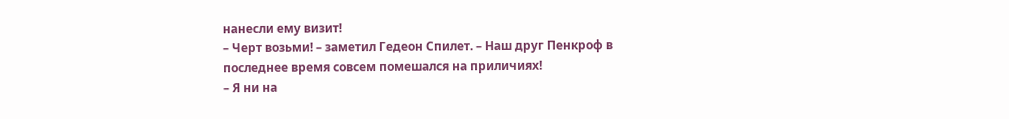нанесли ему визит!
– Черт возьми! – заметил Гедеон Спилет. – Наш друг Пенкроф в последнее время совсем помешался на приличиях!
– Я ни на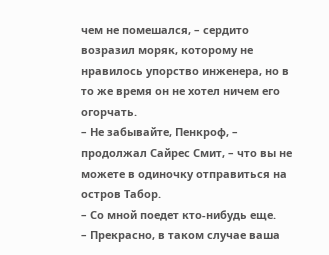чем не помешался, – сердито возразил моряк, которому не нравилось упорство инженера, но в то же время он не хотел ничем его огорчать.
– Не забывайте, Пенкроф, – продолжал Сайрес Смит, – что вы не можете в одиночку отправиться на остров Табор.
– Со мной поедет кто-нибудь еще.
– Прекрасно, в таком случае ваша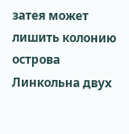затея может лишить колонию острова Линкольна двух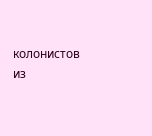колонистов из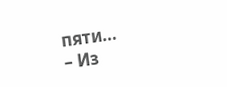пяти…
– Из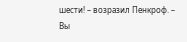шести! – возразил Пенкроф. – Вы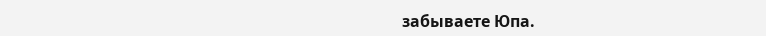забываете Юпа.